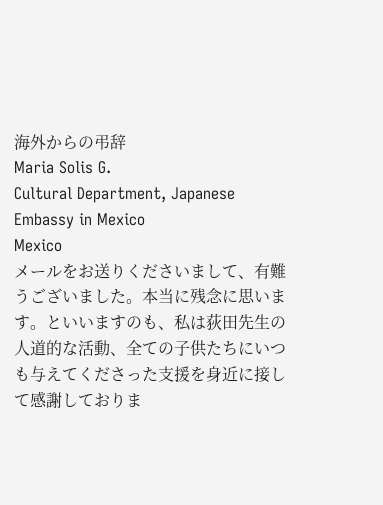海外からの弔辞
Maria Solis G.
Cultural Department, Japanese
Embassy in Mexico
Mexico
メールをお送りくださいまして、有難うございました。本当に残念に思います。といいますのも、私は荻田先生の人道的な活動、全ての子供たちにいつも与えてくださった支援を身近に接して感謝しておりま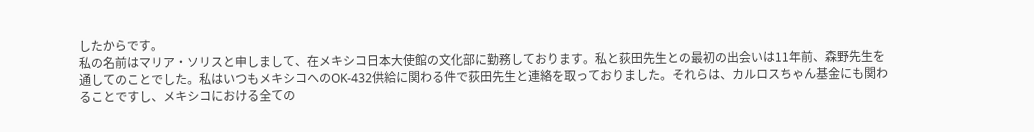したからです。
私の名前はマリア・ソリスと申しまして、在メキシコ日本大使館の文化部に勤務しております。私と荻田先生との最初の出会いは11年前、森野先生を通してのことでした。私はいつもメキシコへのOK-432供給に関わる件で荻田先生と連絡を取っておりました。それらは、カルロスちゃん基金にも関わることですし、メキシコにおける全ての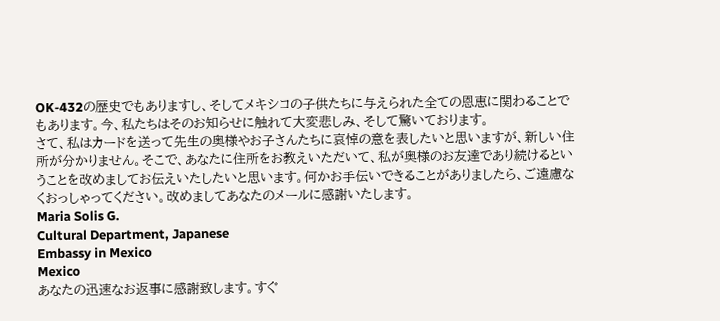OK-432の歴史でもありますし、そしてメキシコの子供たちに与えられた全ての恩恵に関わることでもあります。今、私たちはそのお知らせに触れて大変悲しみ、そして驚いております。
さて、私はカードを送って先生の奥様やお子さんたちに哀悼の意を表したいと思いますが、新しい住所が分かりません。そこで、あなたに住所をお教えいただいて、私が奥様のお友達であり続けるということを改めましてお伝えいたしたいと思います。何かお手伝いできることがありましたら、ご遠慮なくおっしゃってください。改めましてあなたのメールに感謝いたします。
Maria Solis G.
Cultural Department, Japanese
Embassy in Mexico
Mexico
あなたの迅速なお返事に感謝致します。すぐ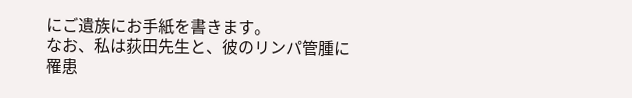にご遺族にお手紙を書きます。
なお、私は荻田先生と、彼のリンパ管腫に罹患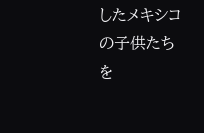したメキシコの子供たちを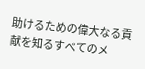助けるための偉大なる貢献を知るすべてのメ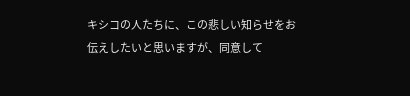キシコの人たちに、この悲しい知らせをお伝えしたいと思いますが、同意して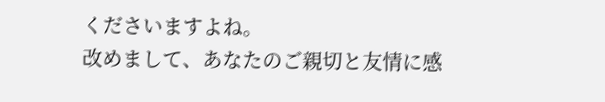くださいますよね。
改めまして、あなたのご親切と友情に感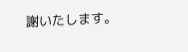謝いたします。